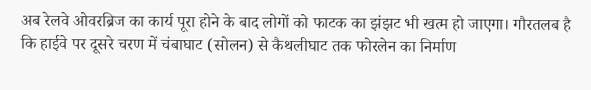अब रेलवे ओवरब्रिज का कार्य पूरा होने के बाद लोगों को फाटक का झंझट भी खत्म हो जाएगा। गौरतलब है कि हाईवे पर दूसरे चरण में चंबाघाट (सोलन) से कैथलीघाट तक फोरलेन का निर्माण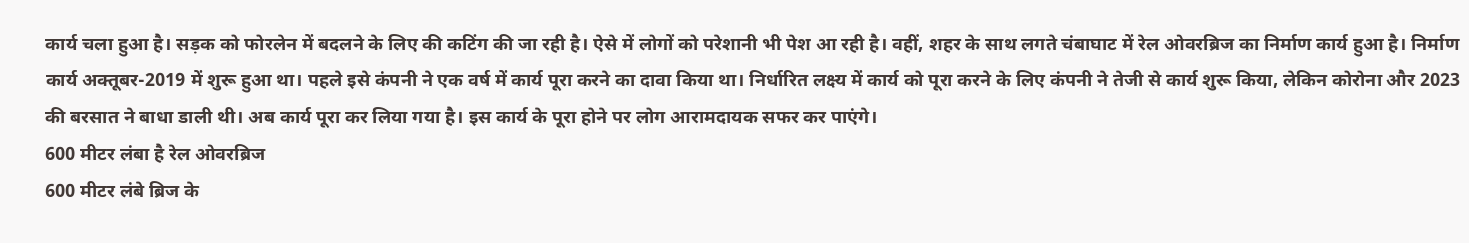कार्य चला हुआ है। सड़क को फोरलेन में बदलने के लिए की कटिंग की जा रही है। ऐसे में लोगों को परेशानी भी पेश आ रही है। वहीं, शहर के साथ लगते चंबाघाट में रेल ओवरब्रिज का निर्माण कार्य हुआ है। निर्माण कार्य अक्तूबर-2019 में शुरू हुआ था। पहले इसे कंपनी ने एक वर्ष में कार्य पूरा करने का दावा किया था। निर्धारित लक्ष्य में कार्य को पूरा करने के लिए कंपनी ने तेजी से कार्य शुरू किया, लेकिन कोरोना और 2023 की बरसात ने बाधा डाली थी। अब कार्य पूरा कर लिया गया है। इस कार्य के पूरा होने पर लोग आरामदायक सफर कर पाएंगे।
600 मीटर लंबा है रेल ओवरब्रिज
600 मीटर लंबे ब्रिज के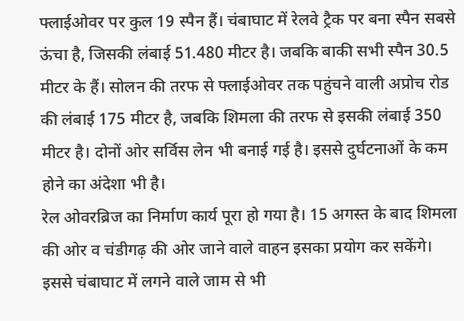फ्लाईओवर पर कुल 19 स्पैन हैं। चंबाघाट में रेलवे ट्रैक पर बना स्पैन सबसे ऊंचा है, जिसकी लंबाई 51.480 मीटर है। जबकि बाकी सभी स्पैन 30.5 मीटर के हैं। सोलन की तरफ से फ्लाईओवर तक पहुंचने वाली अप्रोच रोड की लंबाई 175 मीटर है, जबकि शिमला की तरफ से इसकी लंबाई 350 मीटर है। दोनों ओर सर्विस लेन भी बनाई गई है। इससे दुर्घटनाओं के कम होने का अंदेशा भी है।
रेल ओवरब्रिज का निर्माण कार्य पूरा हो गया है। 15 अगस्त के बाद शिमला की ओर व चंडीगढ़ की ओर जाने वाले वाहन इसका प्रयोग कर सकेंगे। इससे चंबाघाट में लगने वाले जाम से भी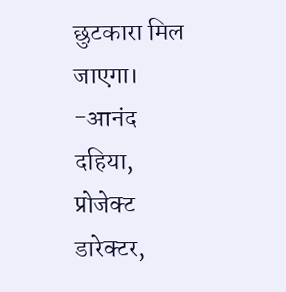छुटकारा मिल जाएगा। -आनंद दहिया, प्रोजेक्ट डारेक्टर,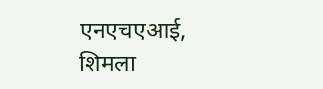एनएचएआई, शिमला